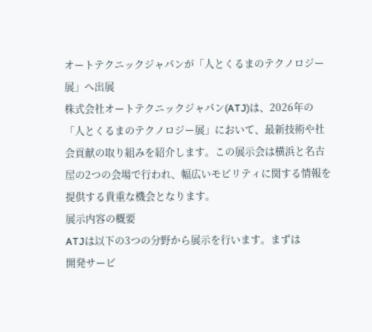オートテクニックジャパンが「人とくるまのテクノロジー展」へ出展
株式会社オートテクニックジャパン(ATJ)は、2026年の「人とくるまのテクノロジー展」において、最新技術や社会貢献の取り組みを紹介します。この展示会は横浜と名古屋の2つの会場で行われ、幅広いモビリティに関する情報を提供する貴重な機会となります。
展示内容の概要
ATJは以下の3つの分野から展示を行います。まずは
開発サービ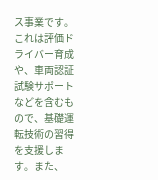ス事業です。これは評価ドライバー育成や、車両認証試験サポートなどを含むもので、基礎運転技術の習得を支援します。また、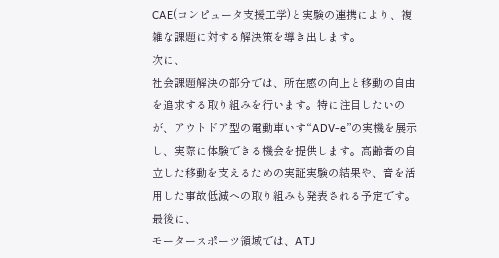CAE(コンピュータ支援工学)と実験の連携により、複雑な課題に対する解決策を導き出します。
次に、
社会課題解決の部分では、所在感の向上と移動の自由を追求する取り組みを行います。特に注目したいのが、アウトドア型の電動車いす“ADV-e”の実機を展示し、実際に体験できる機会を提供します。高齢者の自立した移動を支えるための実証実験の結果や、音を活用した事故低減への取り組みも発表される予定です。
最後に、
モータースポーツ領域では、ATJ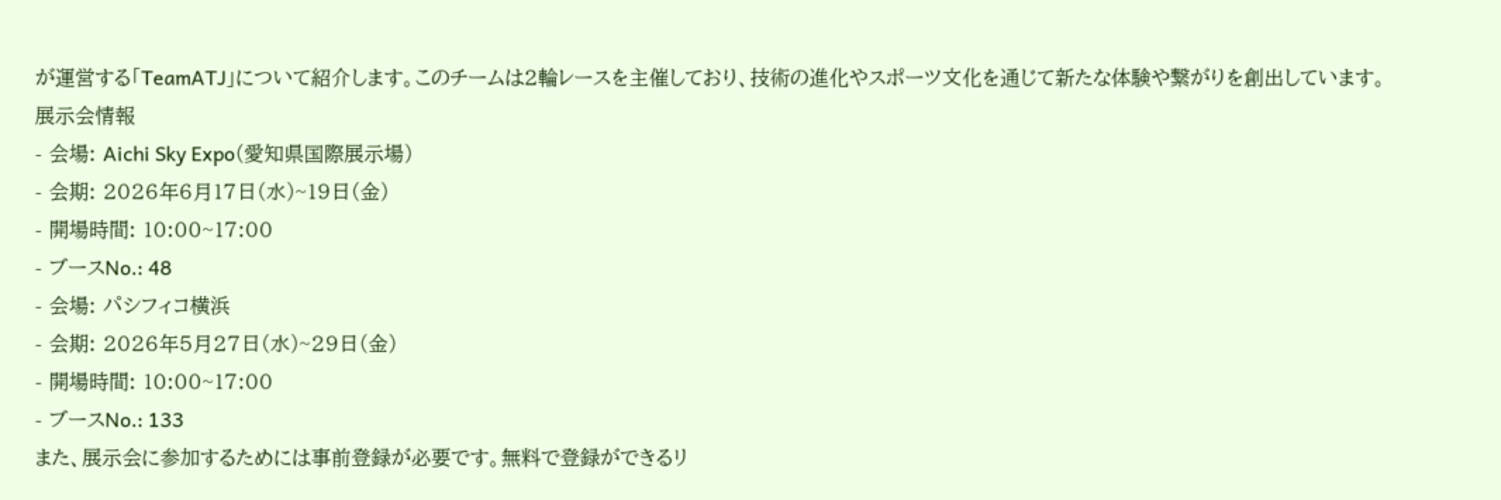が運営する「TeamATJ」について紹介します。このチームは2輪レースを主催しており、技術の進化やスポーツ文化を通じて新たな体験や繋がりを創出しています。
展示会情報
- 会場: Aichi Sky Expo(愛知県国際展示場)
- 会期: 2026年6月17日(水)~19日(金)
- 開場時間: 10:00~17:00
- ブースNo.: 48
- 会場: パシフィコ横浜
- 会期: 2026年5月27日(水)~29日(金)
- 開場時間: 10:00~17:00
- ブースNo.: 133
また、展示会に参加するためには事前登録が必要です。無料で登録ができるリ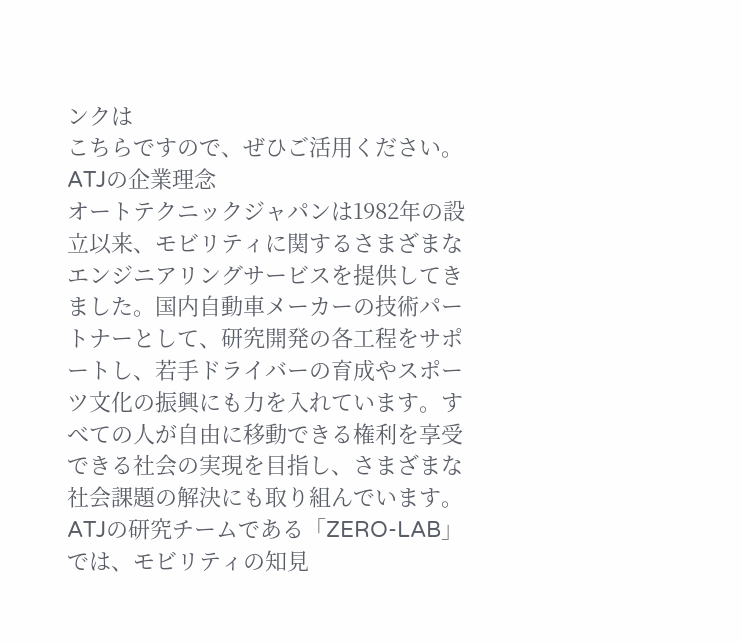ンクは
こちらですので、ぜひご活用ください。
ATJの企業理念
オートテクニックジャパンは1982年の設立以来、モビリティに関するさまざまなエンジニアリングサービスを提供してきました。国内自動車メーカーの技術パートナーとして、研究開発の各工程をサポートし、若手ドライバーの育成やスポーツ文化の振興にも力を入れています。すべての人が自由に移動できる権利を享受できる社会の実現を目指し、さまざまな社会課題の解決にも取り組んでいます。
ATJの研究チームである「ZERO-LAB」では、モビリティの知見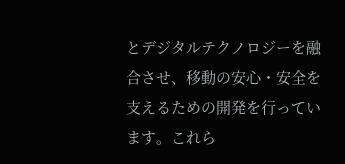とデジタルテクノロジーを融合させ、移動の安心・安全を支えるための開発を行っています。これら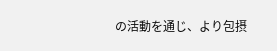の活動を通じ、より包摂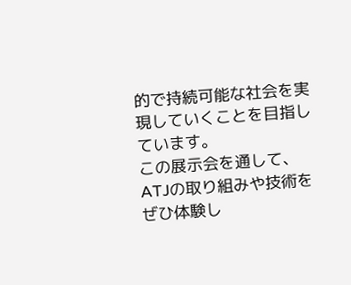的で持続可能な社会を実現していくことを目指しています。
この展示会を通して、ATJの取り組みや技術をぜひ体験し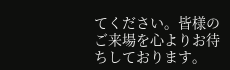てください。皆様のご来場を心よりお待ちしております。